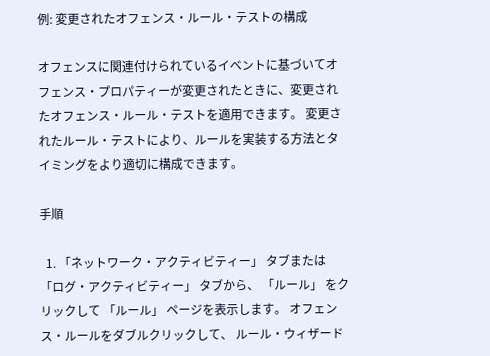例: 変更されたオフェンス・ルール・テストの構成

オフェンスに関連付けられているイベントに基づいてオフェンス・プロパティーが変更されたときに、変更されたオフェンス・ルール・テストを適用できます。 変更されたルール・テストにより、ルールを実装する方法とタイミングをより適切に構成できます。

手順

  1. 「ネットワーク・アクティビティー」 タブまたは 「ログ・アクティビティー」 タブから、 「ルール」 をクリックして 「ルール」 ページを表示します。 オフェンス・ルールをダブルクリックして、 ルール・ウィザード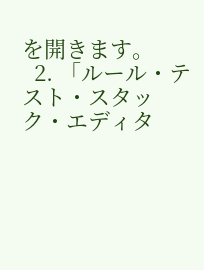を開きます。
  2. 「ルール・テスト・スタック・エディタ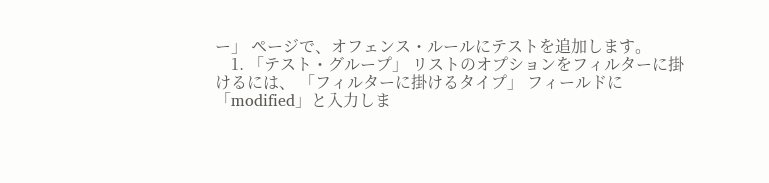ー」 ページで、オフェンス・ルールにテストを追加します。
    1. 「テスト・グループ」 リストのオプションをフィルターに掛けるには、 「フィルターに掛けるタイプ」 フィールドに「modified」と入力しま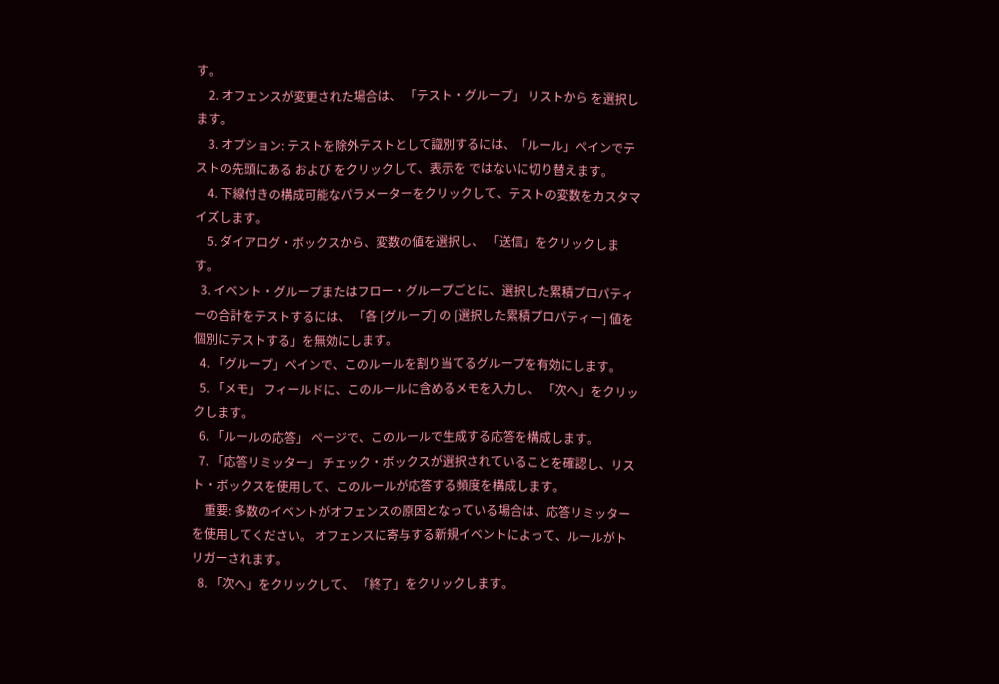す。
    2. オフェンスが変更された場合は、 「テスト・グループ」 リストから を選択します。
    3. オプション: テストを除外テストとして識別するには、「ルール」ペインでテストの先頭にある および をクリックして、表示を ではないに切り替えます。
    4. 下線付きの構成可能なパラメーターをクリックして、テストの変数をカスタマイズします。
    5. ダイアログ・ボックスから、変数の値を選択し、 「送信」をクリックします。
  3. イベント・グループまたはフロー・グループごとに、選択した累積プロパティーの合計をテストするには、 「各 [グループ] の [選択した累積プロパティー] 値を個別にテストする」を無効にします。
  4. 「グループ」ペインで、このルールを割り当てるグループを有効にします。
  5. 「メモ」 フィールドに、このルールに含めるメモを入力し、 「次へ」をクリックします。
  6. 「ルールの応答」 ページで、このルールで生成する応答を構成します。
  7. 「応答リミッター」 チェック・ボックスが選択されていることを確認し、リスト・ボックスを使用して、このルールが応答する頻度を構成します。
    重要: 多数のイベントがオフェンスの原因となっている場合は、応答リミッターを使用してください。 オフェンスに寄与する新規イベントによって、ルールがトリガーされます。
  8. 「次へ」をクリックして、 「終了」をクリックします。